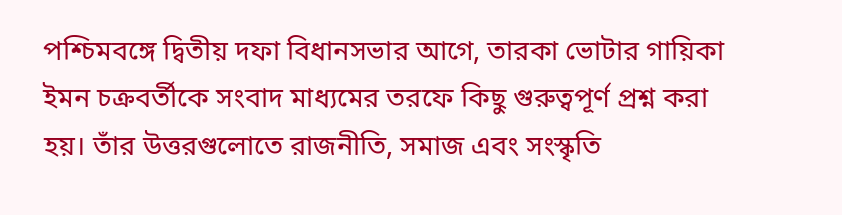পশ্চিমবঙ্গে দ্বিতীয় দফা বিধানসভার আগে, তারকা ভোটার গায়িকা ইমন চক্রবর্তীকে সংবাদ মাধ্যমের তরফে কিছু গুরুত্বপূর্ণ প্রশ্ন করা হয়। তাঁর উত্তরগুলোতে রাজনীতি, সমাজ এবং সংস্কৃতি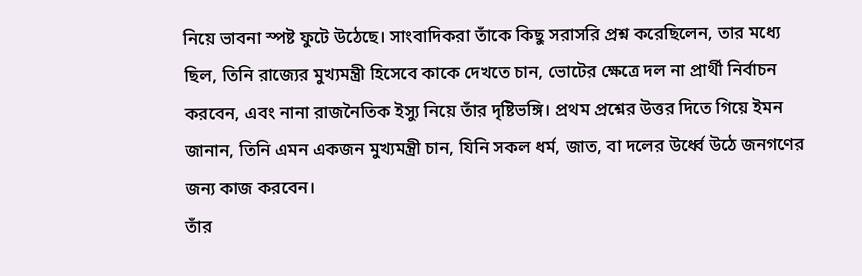নিয়ে ভাবনা স্পষ্ট ফুটে উঠেছে। সাংবাদিকরা তাঁকে কিছু সরাসরি প্রশ্ন করেছিলেন, তার মধ্যে ছিল, তিনি রাজ্যের মুখ্যমন্ত্রী হিসেবে কাকে দেখতে চান, ভোটের ক্ষেত্রে দল না প্রার্থী নির্বাচন করবেন, এবং নানা রাজনৈতিক ইস্যু নিয়ে তাঁর দৃষ্টিভঙ্গি। প্রথম প্রশ্নের উত্তর দিতে গিয়ে ইমন জানান, তিনি এমন একজন মুখ্যমন্ত্রী চান, যিনি সকল ধর্ম, জাত, বা দলের উর্ধ্বে উঠে জনগণের জন্য কাজ করবেন।
তাঁর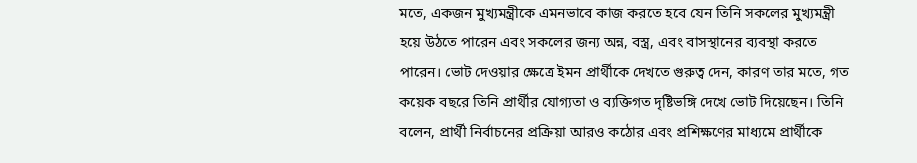মতে, একজন মুখ্যমন্ত্রীকে এমনভাবে কাজ করতে হবে যেন তিনি সকলের মুখ্যমন্ত্রী হয়ে উঠতে পারেন এবং সকলের জন্য অন্ন, বস্ত্র, এবং বাসস্থানের ব্যবস্থা করতে পারেন। ভোট দেওয়ার ক্ষেত্রে ইমন প্রার্থীকে দেখতে গুরুত্ব দেন, কারণ তার মতে, গত কয়েক বছরে তিনি প্রার্থীর যোগ্যতা ও ব্যক্তিগত দৃষ্টিভঙ্গি দেখে ভোট দিয়েছেন। তিনি বলেন, প্রার্থী নির্বাচনের প্রক্রিয়া আরও কঠোর এবং প্রশিক্ষণের মাধ্যমে প্রার্থীকে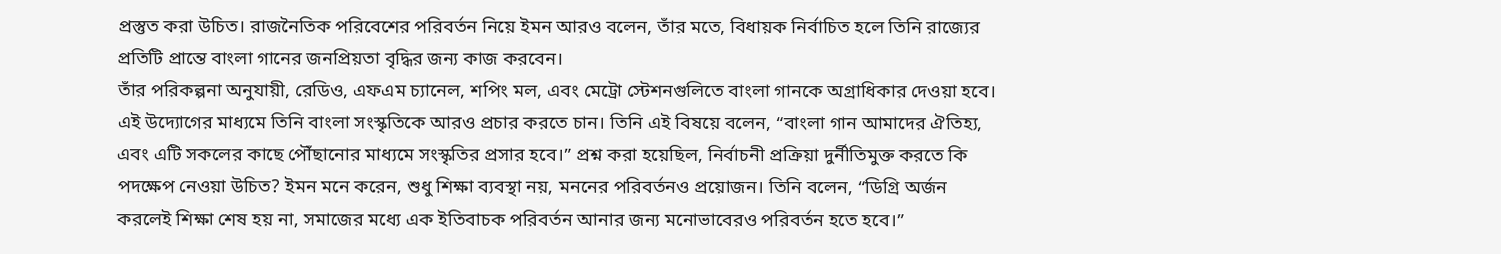প্রস্তুত করা উচিত। রাজনৈতিক পরিবেশের পরিবর্তন নিয়ে ইমন আরও বলেন, তাঁর মতে, বিধায়ক নির্বাচিত হলে তিনি রাজ্যের প্রতিটি প্রান্তে বাংলা গানের জনপ্রিয়তা বৃদ্ধির জন্য কাজ করবেন।
তাঁর পরিকল্পনা অনুযায়ী, রেডিও, এফএম চ্যানেল, শপিং মল, এবং মেট্রো স্টেশনগুলিতে বাংলা গানকে অগ্রাধিকার দেওয়া হবে। এই উদ্যোগের মাধ্যমে তিনি বাংলা সংস্কৃতিকে আরও প্রচার করতে চান। তিনি এই বিষয়ে বলেন, “বাংলা গান আমাদের ঐতিহ্য, এবং এটি সকলের কাছে পৌঁছানোর মাধ্যমে সংস্কৃতির প্রসার হবে।” প্রশ্ন করা হয়েছিল, নির্বাচনী প্রক্রিয়া দুর্নীতিমুক্ত করতে কি পদক্ষেপ নেওয়া উচিত? ইমন মনে করেন, শুধু শিক্ষা ব্যবস্থা নয়, মননের পরিবর্তনও প্রয়োজন। তিনি বলেন, “ডিগ্রি অর্জন করলেই শিক্ষা শেষ হয় না, সমাজের মধ্যে এক ইতিবাচক পরিবর্তন আনার জন্য মনোভাবেরও পরিবর্তন হতে হবে।”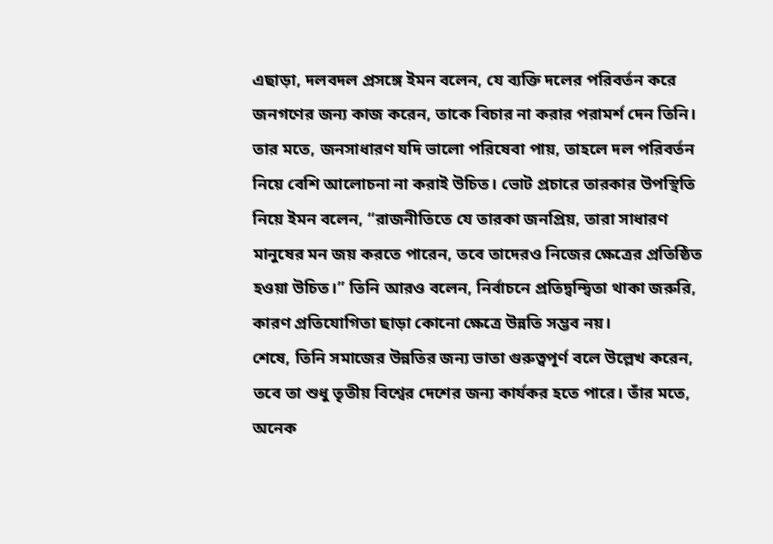এছাড়া, দলবদল প্রসঙ্গে ইমন বলেন, যে ব্যক্তি দলের পরিবর্তন করে জনগণের জন্য কাজ করেন, তাকে বিচার না করার পরামর্শ দেন তিনি। তার মতে, জনসাধারণ যদি ভালো পরিষেবা পায়, তাহলে দল পরিবর্তন নিয়ে বেশি আলোচনা না করাই উচিত। ভোট প্রচারে তারকার উপস্থিতি নিয়ে ইমন বলেন, “রাজনীতিতে যে তারকা জনপ্রিয়, তারা সাধারণ মানুষের মন জয় করতে পারেন, তবে তাদেরও নিজের ক্ষেত্রের প্রতিষ্ঠিত হওয়া উচিত।” তিনি আরও বলেন, নির্বাচনে প্রতিদ্বন্দ্বিতা থাকা জরুরি, কারণ প্রতিযোগিতা ছাড়া কোনো ক্ষেত্রে উন্নতি সম্ভব নয়।
শেষে, তিনি সমাজের উন্নতির জন্য ভাতা গুরুত্বপূর্ণ বলে উল্লেখ করেন, তবে তা শুধু তৃতীয় বিশ্বের দেশের জন্য কার্যকর হতে পারে। তাঁর মতে, অনেক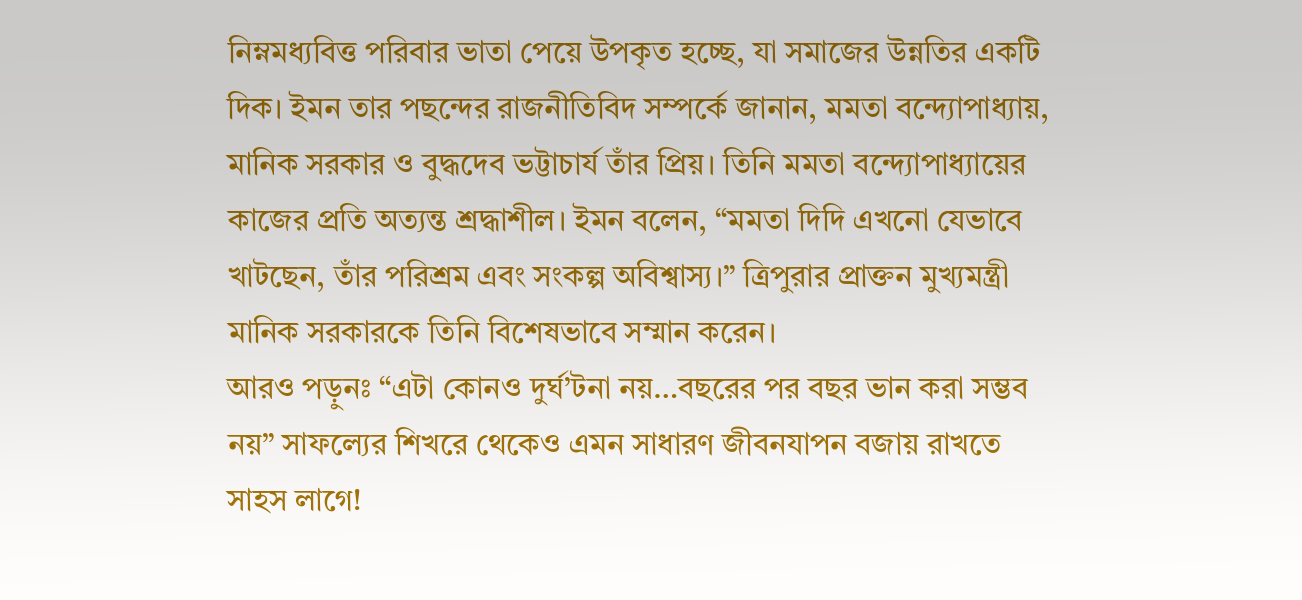নিম্নমধ্যবিত্ত পরিবার ভাতা পেয়ে উপকৃত হচ্ছে, যা সমাজের উন্নতির একটি দিক। ইমন তার পছন্দের রাজনীতিবিদ সম্পর্কে জানান, মমতা বন্দ্যোপাধ্যায়, মানিক সরকার ও বুদ্ধদেব ভট্টাচার্য তাঁর প্রিয়। তিনি মমতা বন্দ্যোপাধ্যায়ের কাজের প্রতি অত্যন্ত শ্রদ্ধাশীল। ইমন বলেন, “মমতা দিদি এখনো যেভাবে খাটছেন, তাঁর পরিশ্রম এবং সংকল্প অবিশ্বাস্য।” ত্রিপুরার প্রাক্তন মুখ্যমন্ত্রী মানিক সরকারকে তিনি বিশেষভাবে সম্মান করেন।
আরও পড়ুনঃ “এটা কোনও দুর্ঘ’টনা নয়…বছরের পর বছর ভান করা সম্ভব নয়” সাফল্যের শিখরে থেকেও এমন সাধারণ জীবনযাপন বজায় রাখতে সাহস লাগে!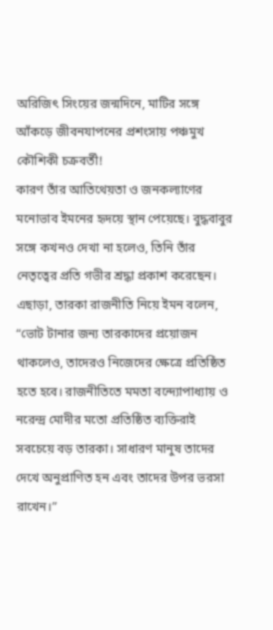অরিজিৎ সিংয়ের জন্মদিনে, মাটির সঙ্গে আঁকড়ে জীবনযাপনের প্রশংসায় পঞ্চমুখ কৌশিকী চক্রবর্তী!
কারণ তাঁর আতিথেয়তা ও জনকল্যাণের মনোভাব ইমনের হৃদয়ে স্থান পেয়েছে। বুদ্ধবাবুর সঙ্গে কখনও দেখা না হলেও, তিনি তাঁর নেতৃত্বের প্রতি গভীর শ্রদ্ধা প্রকাশ করেছেন। এছাড়া, তারকা রাজনীতি নিয়ে ইমন বলেন, “ভোট টানার জন্য তারকাদের প্রয়োজন থাকলেও, তাদেরও নিজেদের ক্ষেত্রে প্রতিষ্ঠিত হতে হবে। রাজনীতিতে মমতা বন্দ্যোপাধ্যায় ও নরেন্দ্র মোদীর মতো প্রতিষ্ঠিত ব্যক্তিরাই সবচেয়ে বড় তারকা। সাধারণ মানুষ তাদের দেখে অনুপ্রাণিত হন এবং তাদের উপর ভরসা রাখেন।”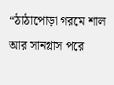“ঠাঠাপোড়া গরমে শাল আর সানগ্লাস পরে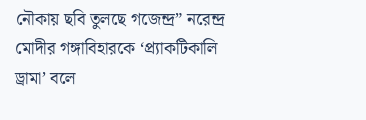নৌকায় ছবি তুলছে গজেন্দ্র” নরেন্দ্র মোদীর গঙ্গাবিহারকে ‘প্র্যাকটিকালি ড্রামা’ বলে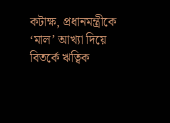কটাক্ষ, প্রধানমন্ত্রীকে ‘মাল’ আখ্যা দিয়ে বিতর্কে ঋত্বিক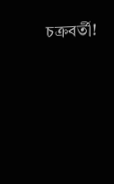চক্রবর্তী!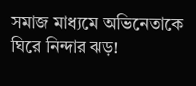সমাজ মাধ্যমে অভিনেতাকে ঘিরে নিন্দার ঝড়!